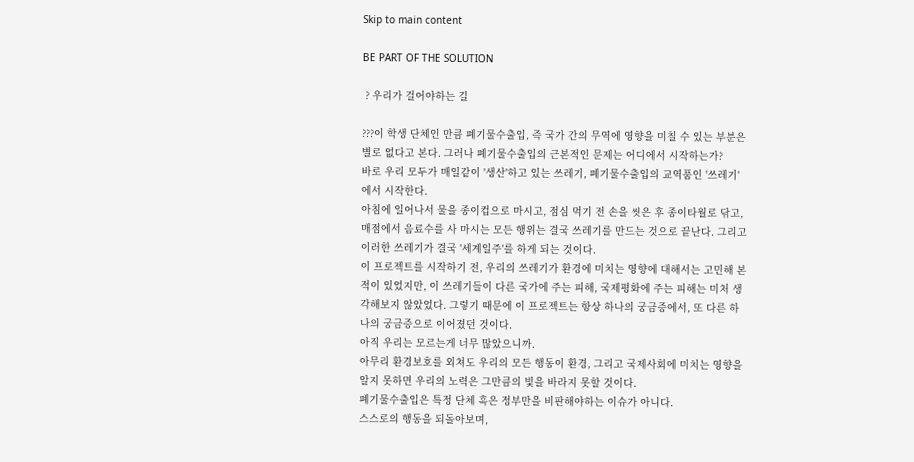Skip to main content

BE PART OF THE SOLUTION

 ? 우리가 걸어야하는 길

???이 학생 단체인 만큼 폐기물수출입, 즉 국가 간의 무역에 영향을 미칠 수 있는 부분은 별로 없다고 본다. 그러나 폐기물수출입의 근본적인 문제는 어디에서 시작하는가?
바로 우리 모두가 매일같이 '생산'하고 있는 쓰레기, 폐기물수출입의 교역품인 '쓰레기'에서 시작한다.
아침에 일어나서 물을 종이컵으로 마시고, 점심 먹기 전 손을 씻은 후 종이타월로 닦고, 매점에서 음료수를 사 마시는 모든 행위는 결국 쓰레기를 만드는 것으로 끝난다. 그리고 이러한 쓰레기가 결국 '세계일주'를 하게 되는 것이다.
이 프로젝트를 시작하기 전, 우리의 쓰레기가 환경에 미치는 영향에 대해서는 고민해 본 적이 있었지만, 이 쓰레기들이 다른 국가에 주는 피해, 국제평화에 주는 피해는 미처 생각해보지 않았었다. 그렇기 때문에 이 프로젝트는 항상 하나의 궁금증에서, 또 다른 하나의 궁금증으로 이어졌던 것이다.
아직 우리는 모르는게 너무 많았으니까.
아무리 환경보호를 외쳐도 우리의 모든 행동이 환경, 그리고 국제사회에 미치는 영향을 알지 못하면 우리의 노력은 그만큼의 빛을 바라지 못할 것이다.
폐기물수출입은 특정 단체 혹은 정부만을 비판해야하는 이슈가 아니다.
스스로의 행동을 되돌아보며,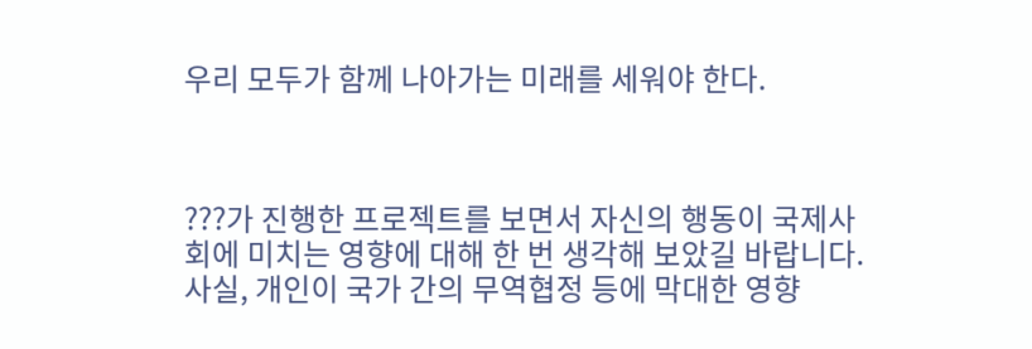우리 모두가 함께 나아가는 미래를 세워야 한다.



???가 진행한 프로젝트를 보면서 자신의 행동이 국제사회에 미치는 영향에 대해 한 번 생각해 보았길 바랍니다. 사실, 개인이 국가 간의 무역협정 등에 막대한 영향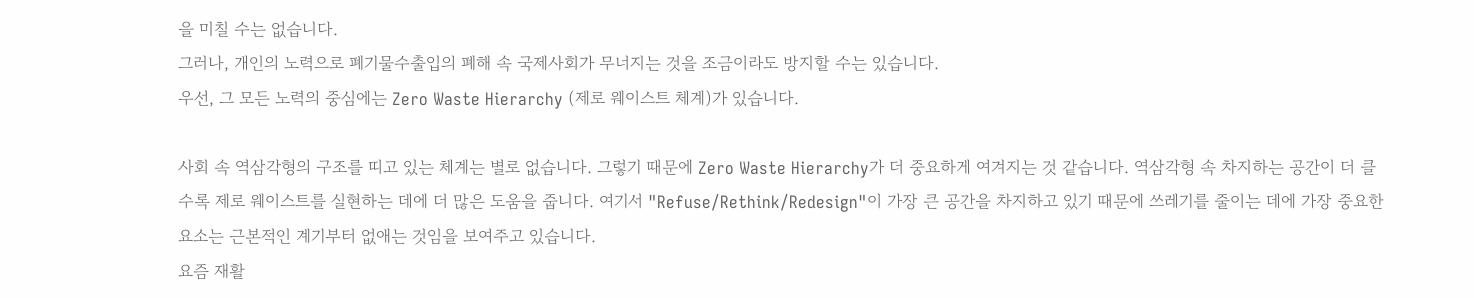을 미칠 수는 없습니다.
그러나, 개인의 노력으로 폐기물수출입의 폐해 속 국제사회가 무너지는 것을 조금이라도 방지할 수는 있습니다.
우선, 그 모든 노력의 중심에는 Zero Waste Hierarchy (제로 웨이스트 체계)가 있습니다.

사회 속 역삼각형의 구조를 띠고 있는 체계는 별로 없습니다. 그렇기 때문에 Zero Waste Hierarchy가 더 중요하게 여겨지는 것 같습니다. 역삼각형 속 차지하는 공간이 더 클수록 제로 웨이스트를 실현하는 데에 더 많은 도움을 줍니다. 여기서 "Refuse/Rethink/Redesign"이 가장 큰 공간을 차지하고 있기 때문에 쓰레기를 줄이는 데에 가장 중요한 요소는 근본적인 계기부터 없애는 것임을 보여주고 있습니다.
요즘 재활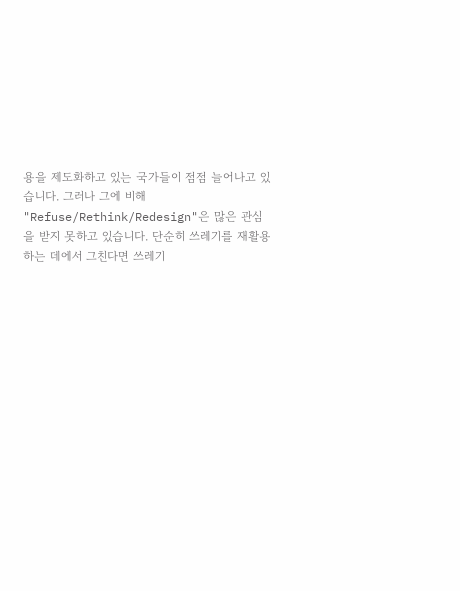용을 제도화하고 있는 국가들이 점점 늘어나고 있습니다. 그러나 그에 비해 "Refuse/Rethink/Redesign"은 많은 관심을 받지 못하고 있습니다. 단순히 쓰레기를 재활용하는 데에서 그친다면 쓰레기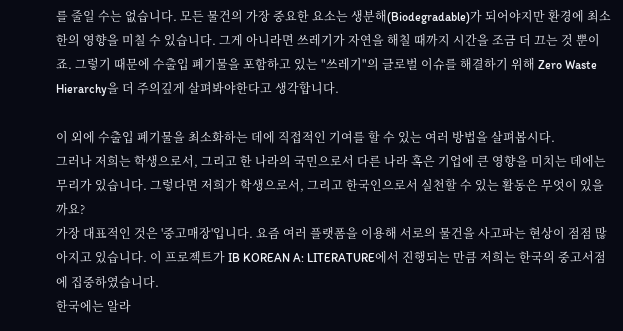를 줄일 수는 없습니다. 모든 물건의 가장 중요한 요소는 생분해(Biodegradable)가 되어야지만 환경에 최소한의 영향을 미칠 수 있습니다. 그게 아니라면 쓰레기가 자연을 해칠 때까지 시간을 조금 더 끄는 것 뿐이죠. 그렇기 때문에 수출입 폐기물을 포함하고 있는 "쓰레기"의 글로벌 이슈를 해결하기 위해 Zero Waste Hierarchy을 더 주의깊게 살펴봐야한다고 생각합니다.

이 외에 수출입 폐기물을 최소화하는 데에 직접적인 기여를 할 수 있는 여러 방법을 살펴봅시다.
그러나 저희는 학생으로서, 그리고 한 나라의 국민으로서 다른 나라 혹은 기업에 큰 영향을 미치는 데에는 무리가 있습니다. 그렇다면 저희가 학생으로서, 그리고 한국인으로서 실천할 수 있는 활동은 무엇이 있을까요?
가장 대표적인 것은 '중고매장'입니다. 요즘 여러 플랫폼을 이용해 서로의 물건을 사고파는 현상이 점점 많아지고 있습니다. 이 프로젝트가 IB KOREAN A: LITERATURE에서 진행되는 만큼 저희는 한국의 중고서점에 집중하였습니다.
한국에는 알라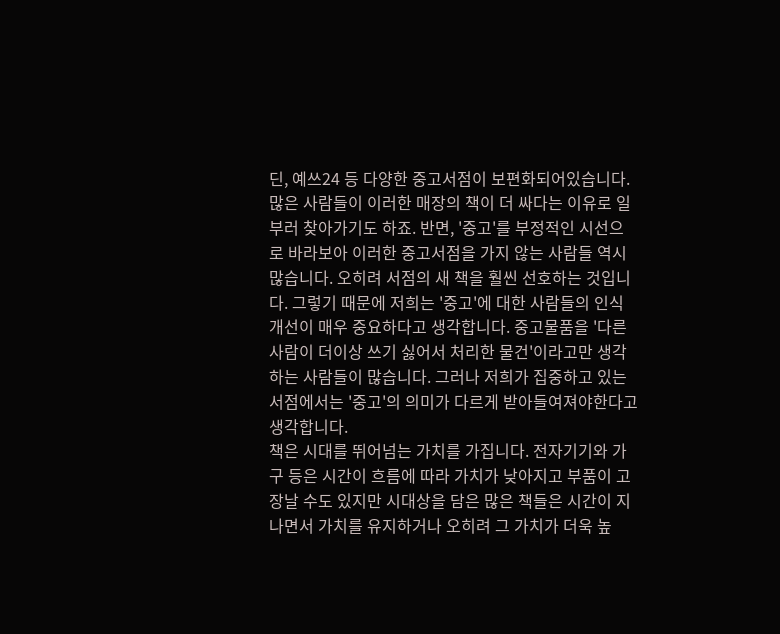딘, 예쓰24 등 다양한 중고서점이 보편화되어있습니다. 많은 사람들이 이러한 매장의 책이 더 싸다는 이유로 일부러 찾아가기도 하죠. 반면, '중고'를 부정적인 시선으로 바라보아 이러한 중고서점을 가지 않는 사람들 역시 많습니다. 오히려 서점의 새 책을 훨씬 선호하는 것입니다. 그렇기 때문에 저희는 '중고'에 대한 사람들의 인식 개선이 매우 중요하다고 생각합니다. 중고물품을 '다른 사람이 더이상 쓰기 싫어서 처리한 물건'이라고만 생각하는 사람들이 많습니다. 그러나 저희가 집중하고 있는 서점에서는 '중고'의 의미가 다르게 받아들여져야한다고 생각합니다.
책은 시대를 뛰어넘는 가치를 가집니다. 전자기기와 가구 등은 시간이 흐름에 따라 가치가 낮아지고 부품이 고장날 수도 있지만 시대상을 담은 많은 책들은 시간이 지나면서 가치를 유지하거나 오히려 그 가치가 더욱 높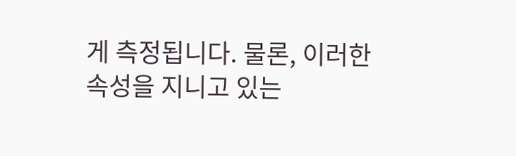게 측정됩니다. 물론, 이러한 속성을 지니고 있는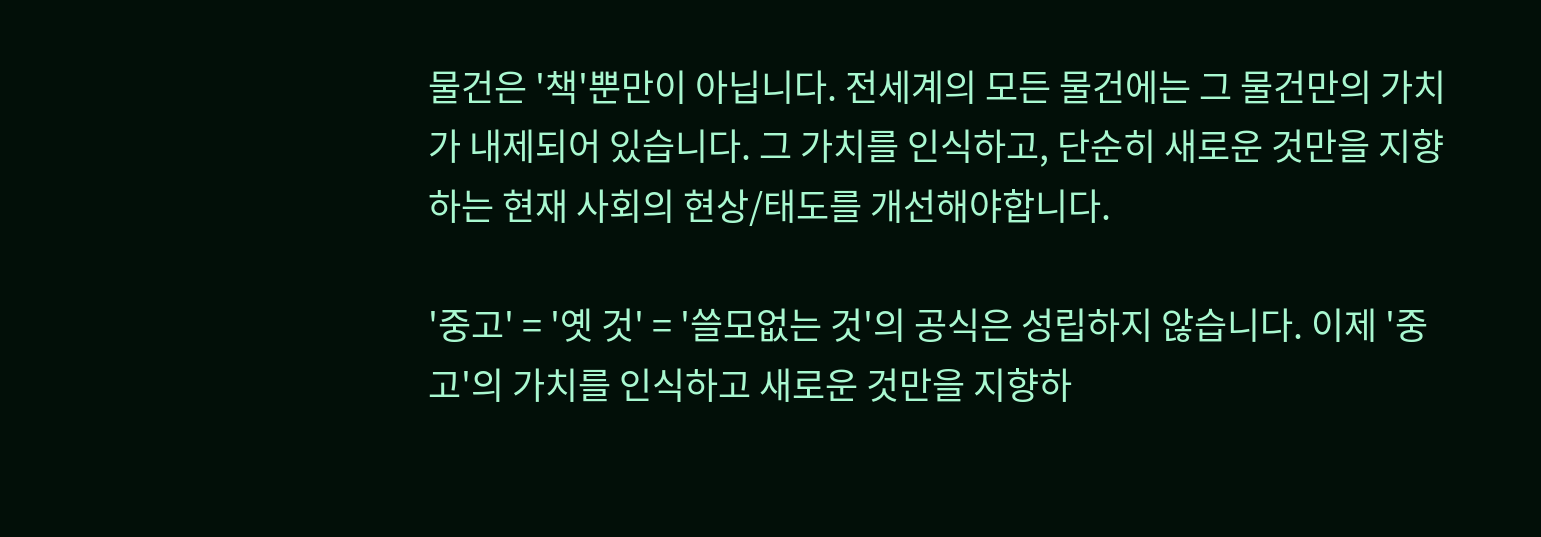물건은 '책'뿐만이 아닙니다. 전세계의 모든 물건에는 그 물건만의 가치가 내제되어 있습니다. 그 가치를 인식하고, 단순히 새로운 것만을 지향하는 현재 사회의 현상/태도를 개선해야합니다.

'중고' = '옛 것' = '쓸모없는 것'의 공식은 성립하지 않습니다. 이제 '중고'의 가치를 인식하고 새로운 것만을 지향하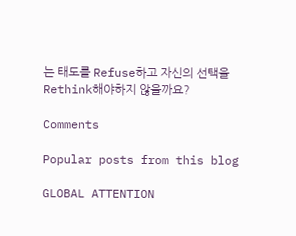는 태도를 Refuse하고 자신의 선택을 Rethink해야하지 않을까요?

Comments

Popular posts from this blog

GLOBAL ATTENTION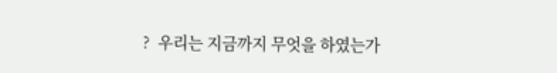?  우리는 지금까지 무엇을 하였는가